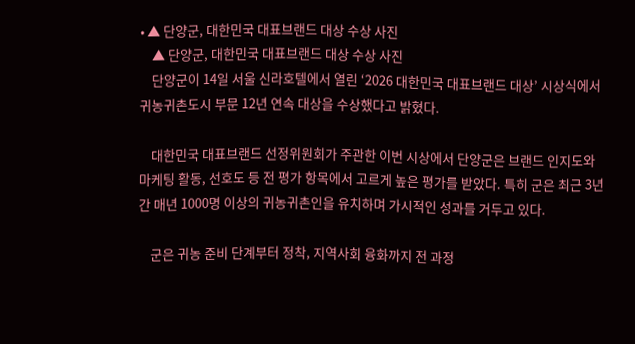• ▲ 단양군, 대한민국 대표브랜드 대상 수상 사진
    ▲ 단양군, 대한민국 대표브랜드 대상 수상 사진
    단양군이 14일 서울 신라호텔에서 열린 ‘2026 대한민국 대표브랜드 대상’ 시상식에서 귀농귀촌도시 부문 12년 연속 대상을 수상했다고 밝혔다.

    대한민국 대표브랜드 선정위원회가 주관한 이번 시상에서 단양군은 브랜드 인지도와 마케팅 활동, 선호도 등 전 평가 항목에서 고르게 높은 평가를 받았다. 특히 군은 최근 3년간 매년 1000명 이상의 귀농귀촌인을 유치하며 가시적인 성과를 거두고 있다.

    군은 귀농 준비 단계부터 정착, 지역사회 융화까지 전 과정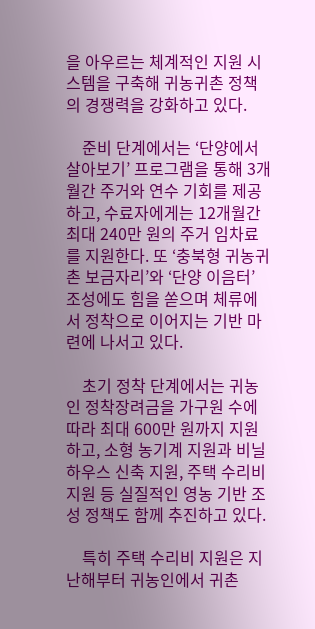을 아우르는 체계적인 지원 시스템을 구축해 귀농귀촌 정책의 경쟁력을 강화하고 있다.

    준비 단계에서는 ‘단양에서 살아보기’ 프로그램을 통해 3개월간 주거와 연수 기회를 제공하고, 수료자에게는 12개월간 최대 240만 원의 주거 임차료를 지원한다. 또 ‘충북형 귀농귀촌 보금자리’와 ‘단양 이음터’ 조성에도 힘을 쏟으며 체류에서 정착으로 이어지는 기반 마련에 나서고 있다.

    초기 정착 단계에서는 귀농인 정착장려금을 가구원 수에 따라 최대 600만 원까지 지원하고, 소형 농기계 지원과 비닐하우스 신축 지원, 주택 수리비 지원 등 실질적인 영농 기반 조성 정책도 함께 추진하고 있다.

    특히 주택 수리비 지원은 지난해부터 귀농인에서 귀촌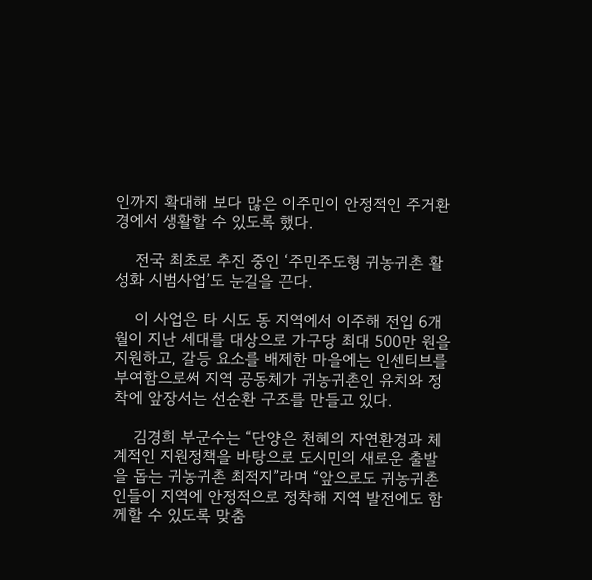인까지 확대해 보다 많은 이주민이 안정적인 주거환경에서 생활할 수 있도록 했다.

    전국 최초로 추진 중인 ‘주민주도형 귀농귀촌 활성화 시범사업’도 눈길을 끈다.

    이 사업은 타 시도 동 지역에서 이주해 전입 6개월이 지난 세대를 대상으로 가구당 최대 500만 원을 지원하고, 갈등 요소를 배제한 마을에는 인센티브를 부여함으로써 지역 공동체가 귀농귀촌인 유치와 정착에 앞장서는 선순환 구조를 만들고 있다.

    김경희 부군수는 “단양은 천혜의 자연환경과 체계적인 지원정책을 바탕으로 도시민의 새로운 출발을 돕는 귀농귀촌 최적지”라며 “앞으로도 귀농귀촌인들이 지역에 안정적으로 정착해 지역 발전에도 함께할 수 있도록 맞춤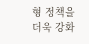형 정책을 더욱 강화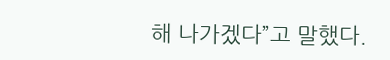해 나가겠다”고 말했다.